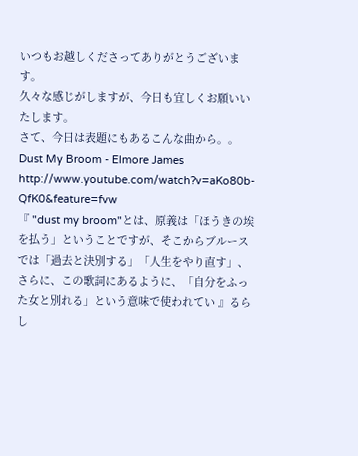いつもお越しくださってありがとうございます。
久々な感じがしますが、今日も宜しくお願いいたします。
さて、今日は表題にもあるこんな曲から。。
Dust My Broom - Elmore James
http://www.youtube.com/watch?v=aKo80b-QfK0&feature=fvw
『 "dust my broom"とは、原義は「ほうきの埃を払う」ということですが、そこからブルースでは「過去と決別する」「人生をやり直す」、さらに、この歌詞にあるように、「自分をふった女と別れる」という意味で使われてい 』るらし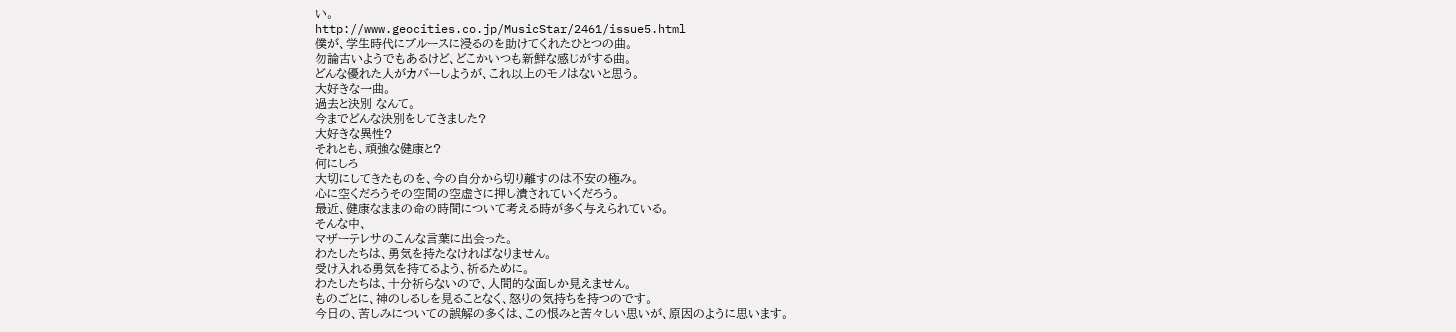い。
http://www.geocities.co.jp/MusicStar/2461/issue5.html
僕が、学生時代にブルースに浸るのを助けてくれたひとつの曲。
勿論古いようでもあるけど、どこかいつも新鮮な感じがする曲。
どんな優れた人がカバーしようが、これ以上のモノはないと思う。
大好きな一曲。
過去と決別 なんて。
今までどんな決別をしてきました?
大好きな異性?
それとも、頑強な健康と?
何にしろ
大切にしてきたものを、今の自分から切り離すのは不安の極み。
心に空くだろうその空間の空虚さに押し潰されていくだろう。
最近、健康なままの命の時間について考える時が多く与えられている。
そんな中、
マザーテレサのこんな言葉に出会った。
わたしたちは、勇気を持たなければなりません。
受け入れる勇気を持てるよう、祈るために。
わたしたちは、十分祈らないので、人間的な面しか見えません。
ものごとに、神のしるしを見ることなく、怒りの気持ちを持つのです。
今日の、苦しみについての誤解の多くは、この恨みと苦々しい思いが、原因のように思います。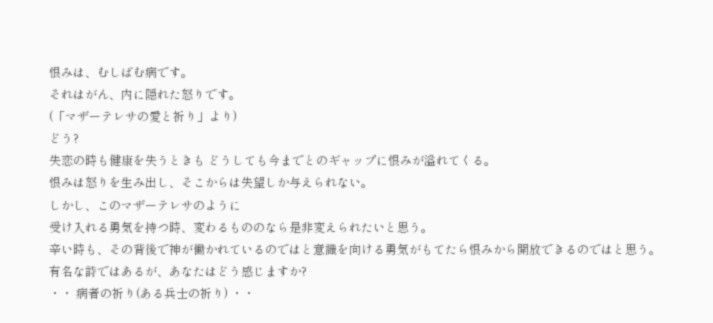恨みは、むしばむ病です。
それはがん、内に隠れた怒りです。
(「マザーテレサの愛と祈り」より)
どう?
失恋の時も健康を失うときも どうしても今までとのギャップに恨みが溢れてくる。
恨みは怒りを生み出し、そこからは失望しか与えられない。
しかし、このマザーテレサのように
受け入れる勇気を持つ時、変わるもののなら是非変えられたいと思う。
辛い時も、その背後で神が働かれているのではと意識を向ける勇気がもてたら恨みから開放できるのではと思う。
有名な詩ではあるが、あなたはどう感じますか?
・・ 病者の祈り(ある兵士の祈り) ・・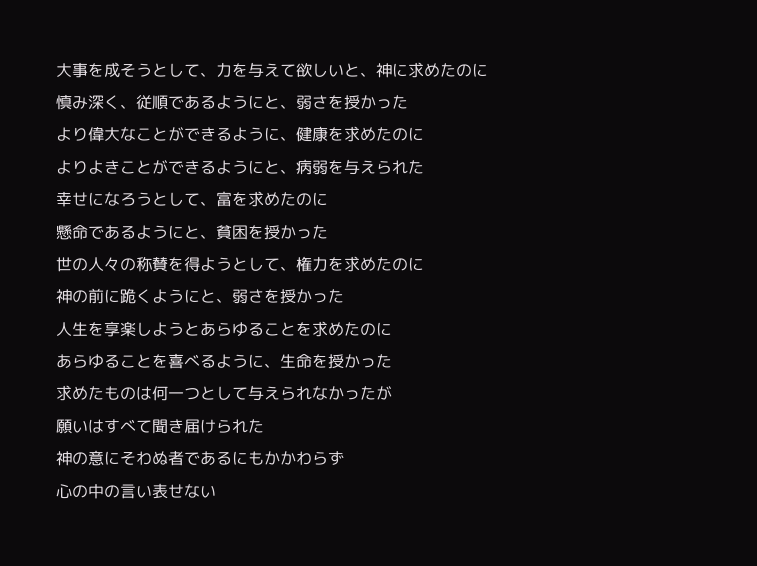大事を成そうとして、力を与えて欲しいと、神に求めたのに
慎み深く、従順であるようにと、弱さを授かった
より偉大なことができるように、健康を求めたのに
よりよきことができるようにと、病弱を与えられた
幸せになろうとして、富を求めたのに
懸命であるようにと、貧困を授かった
世の人々の称賛を得ようとして、権力を求めたのに
神の前に跪くようにと、弱さを授かった
人生を享楽しようとあらゆることを求めたのに
あらゆることを喜べるように、生命を授かった
求めたものは何一つとして与えられなかったが
願いはすべて聞き届けられた
神の意にそわぬ者であるにもかかわらず
心の中の言い表せない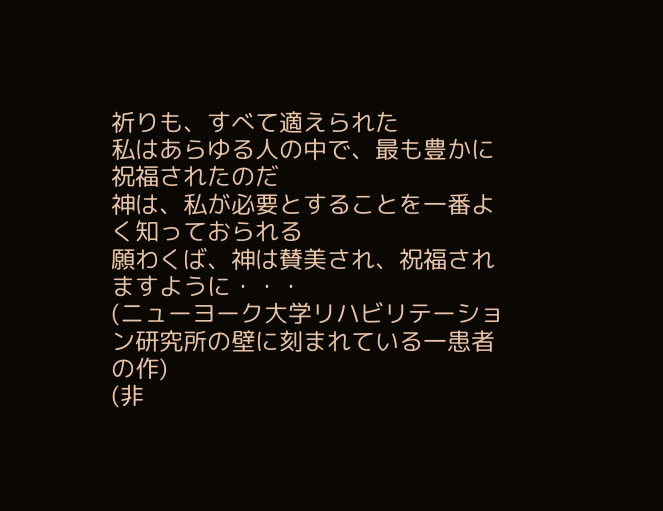祈りも、すべて適えられた
私はあらゆる人の中で、最も豊かに祝福されたのだ
神は、私が必要とすることを一番よく知っておられる
願わくば、神は賛美され、祝福されますように・・・
(ニューヨーク大学リハビリテーション研究所の壁に刻まれている一患者の作)
(非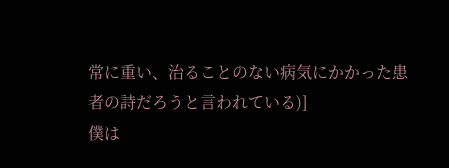常に重い、治ることのない病気にかかった患者の詩だろうと言われている)]
僕は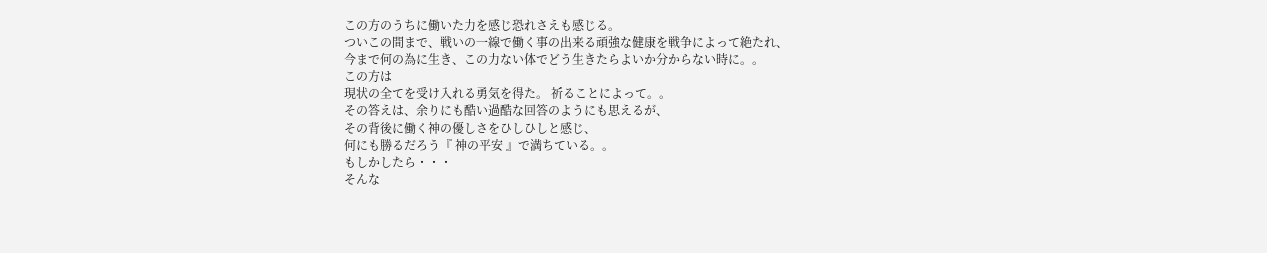この方のうちに働いた力を感じ恐れさえも感じる。
ついこの間まで、戦いの一線で働く事の出来る頑強な健康を戦争によって絶たれ、
今まで何の為に生き、この力ない体でどう生きたらよいか分からない時に。。
この方は
現状の全てを受け入れる勇気を得た。 祈ることによって。。
その答えは、余りにも酷い過酷な回答のようにも思えるが、
その背後に働く神の優しさをひしひしと感じ、
何にも勝るだろう『 神の平安 』で満ちている。。
もしかしたら・・・
そんな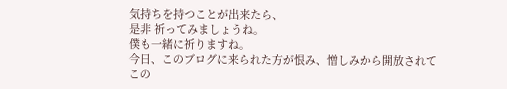気持ちを持つことが出来たら、
是非 祈ってみましょうね。
僕も一緒に祈りますね。
今日、このブログに来られた方が恨み、憎しみから開放されて
この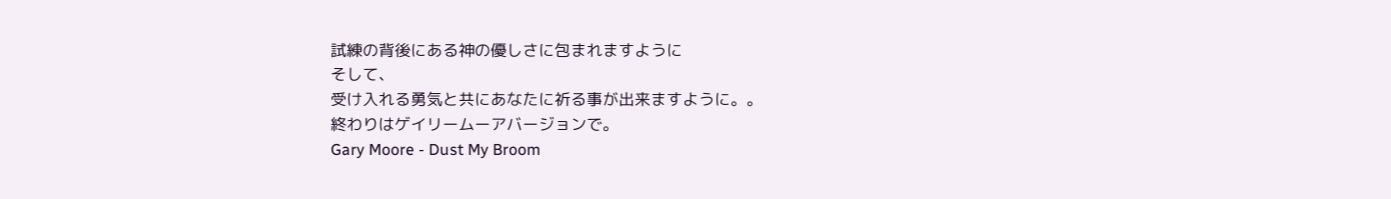試練の背後にある神の優しさに包まれますように
そして、
受け入れる勇気と共にあなたに祈る事が出来ますように。。
終わりはゲイリームーアバージョンで。
Gary Moore - Dust My Broom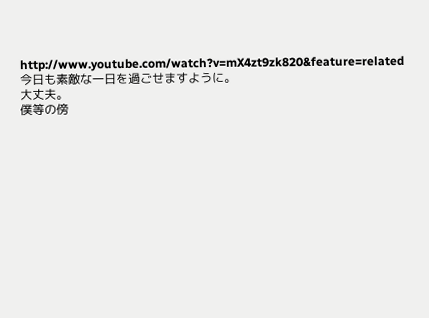http://www.youtube.com/watch?v=mX4zt9zk820&feature=related
今日も素敵な一日を過ごせますように。
大丈夫。
僕等の傍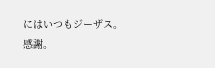にはいつもジーザス。
感謝。